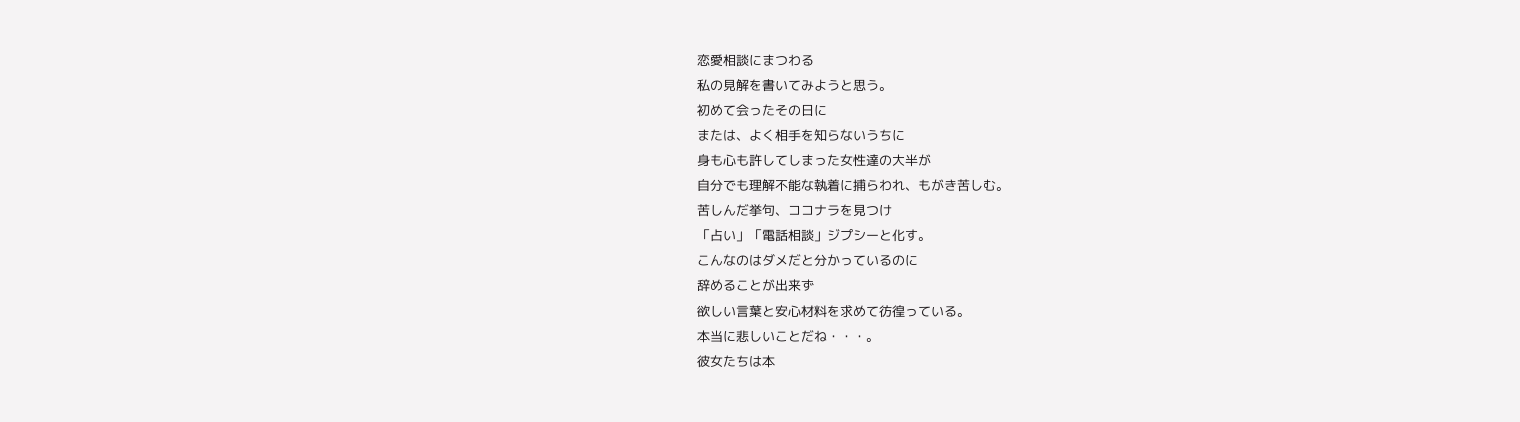恋愛相談にまつわる
私の見解を書いてみようと思う。
初めて会ったその日に
または、よく相手を知らないうちに
身も心も許してしまった女性達の大半が
自分でも理解不能な執着に捕らわれ、もがき苦しむ。
苦しんだ挙句、ココナラを見つけ
「占い」「電話相談」ジプシーと化す。
こんなのはダメだと分かっているのに
辞めることが出来ず
欲しい言葉と安心材料を求めて彷徨っている。
本当に悲しいことだね・・・。
彼女たちは本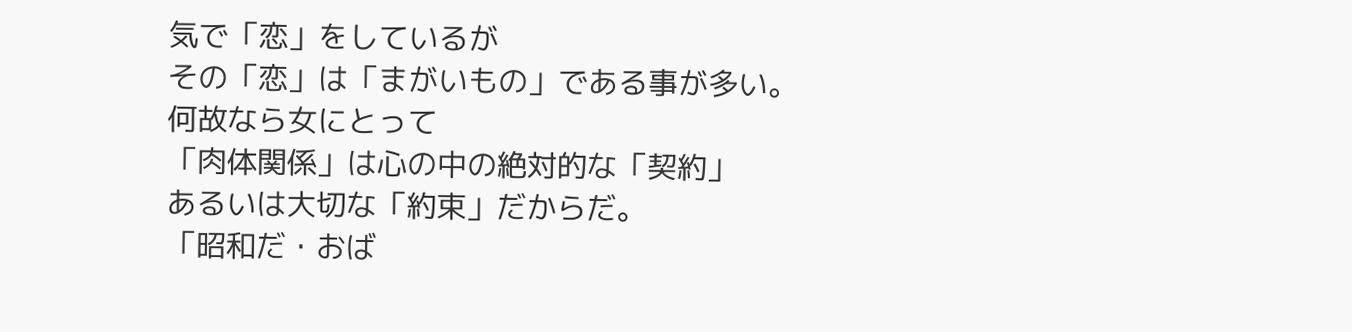気で「恋」をしているが
その「恋」は「まがいもの」である事が多い。
何故なら女にとって
「肉体関係」は心の中の絶対的な「契約」
あるいは大切な「約束」だからだ。
「昭和だ・おば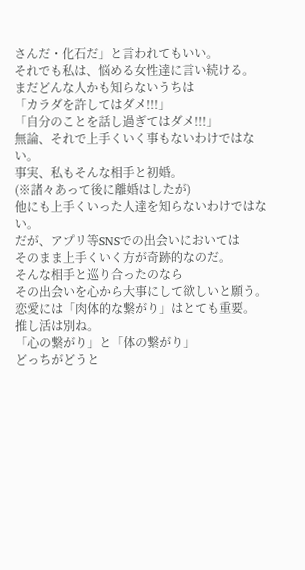さんだ・化石だ」と言われてもいい。
それでも私は、悩める女性達に言い続ける。
まだどんな人かも知らないうちは
「カラダを許してはダメ!!!」
「自分のことを話し過ぎてはダメ!!!」
無論、それで上手くいく事もないわけではない。
事実、私もそんな相手と初婚。
(※諸々あって後に離婚はしたが)
他にも上手くいった人達を知らないわけではない。
だが、アプリ等SNSでの出会いにおいては
そのまま上手くいく方が奇跡的なのだ。
そんな相手と巡り合ったのなら
その出会いを心から大事にして欲しいと願う。
恋愛には「肉体的な繋がり」はとても重要。
推し活は別ね。
「心の繋がり」と「体の繋がり」
どっちがどうと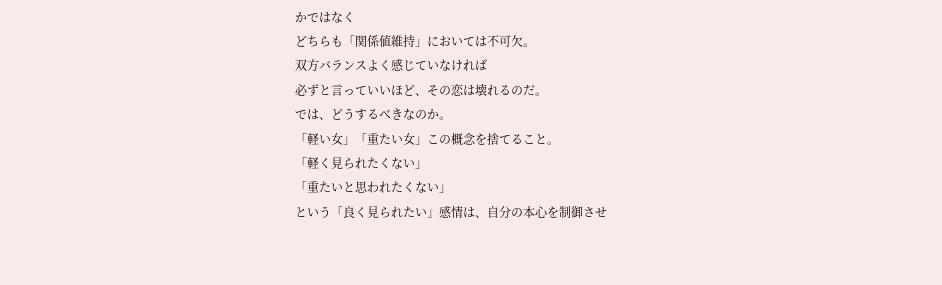かではなく
どちらも「関係値維持」においては不可欠。
双方バランスよく感じていなければ
必ずと言っていいほど、その恋は壊れるのだ。
では、どうするべきなのか。
「軽い女」「重たい女」この概念を捨てること。
「軽く見られたくない」
「重たいと思われたくない」
という「良く見られたい」感情は、自分の本心を制御させ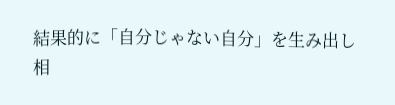結果的に「自分じゃない自分」を生み出し
相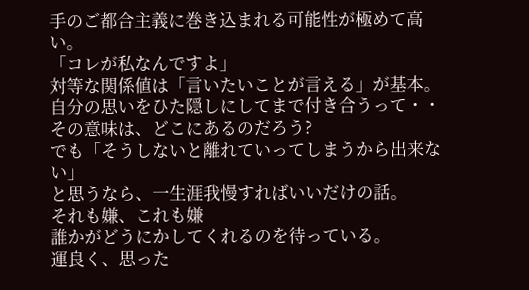手のご都合主義に巻き込まれる可能性が極めて高い。
「コレが私なんですよ」
対等な関係値は「言いたいことが言える」が基本。
自分の思いをひた隠しにしてまで付き合うって・・
その意味は、どこにあるのだろう?
でも「そうしないと離れていってしまうから出来ない」
と思うなら、一生涯我慢すればいいだけの話。
それも嫌、これも嫌
誰かがどうにかしてくれるのを待っている。
運良く、思った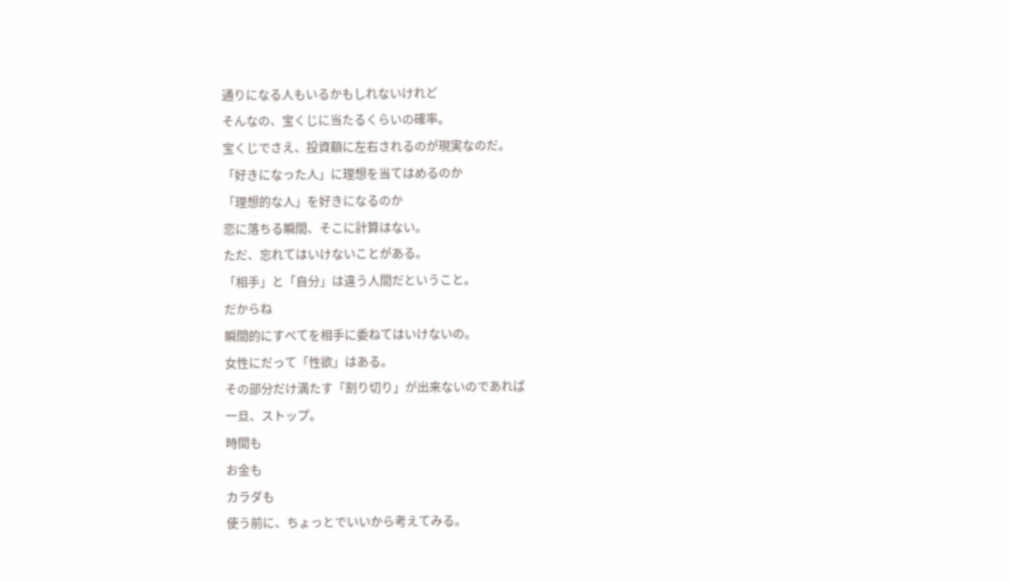通りになる人もいるかもしれないけれど
そんなの、宝くじに当たるくらいの確率。
宝くじでさえ、投資額に左右されるのが現実なのだ。
「好きになった人」に理想を当てはめるのか
「理想的な人」を好きになるのか
恋に落ちる瞬間、そこに計算はない。
ただ、忘れてはいけないことがある。
「相手」と「自分」は違う人間だということ。
だからね
瞬間的にすべてを相手に委ねてはいけないの。
女性にだって「性欲」はある。
その部分だけ満たす「割り切り」が出来ないのであれば
一旦、ストップ。
時間も
お金も
カラダも
使う前に、ちょっとでいいから考えてみる。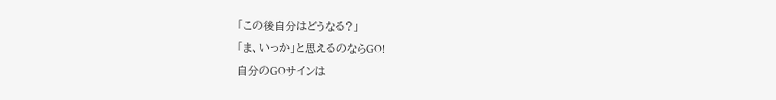「この後自分はどうなる?」
「ま、いっか」と思えるのならGO!
自分のGOサインは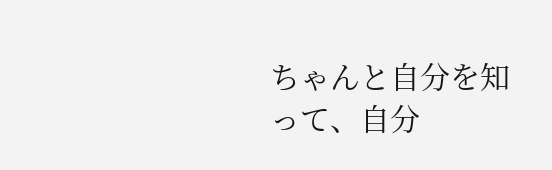ちゃんと自分を知って、自分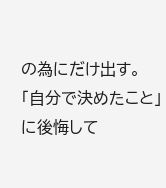の為にだけ出す。
「自分で決めたこと」に後悔して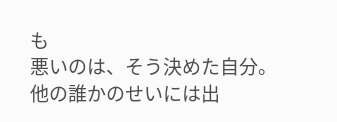も
悪いのは、そう決めた自分。
他の誰かのせいには出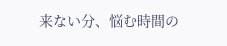来ない分、悩む時間の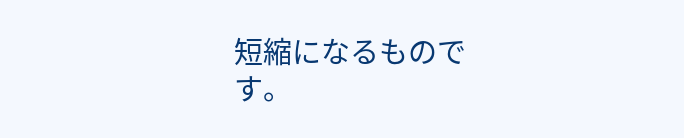短縮になるものです。